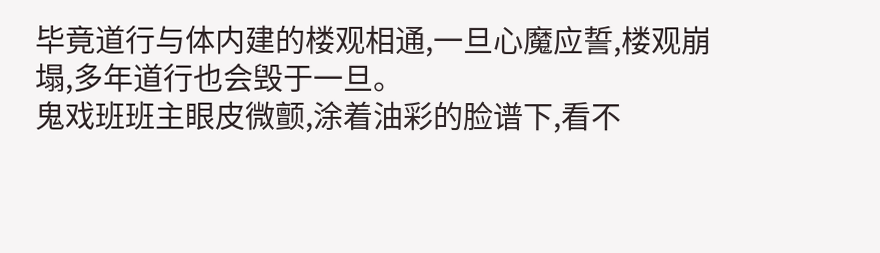毕竟道行与体内建的楼观相通,一旦心魔应誓,楼观崩塌,多年道行也会毁于一旦。
鬼戏班班主眼皮微颤,涂着油彩的脸谱下,看不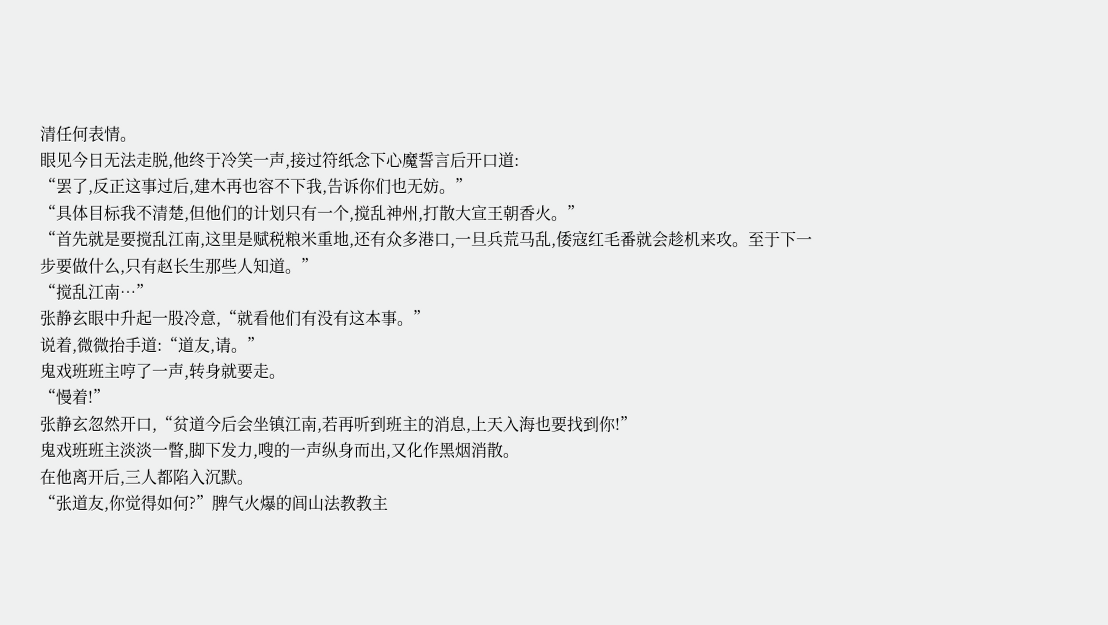清任何表情。
眼见今日无法走脱,他终于冷笑一声,接过符纸念下心魔誓言后开口道:
“罢了,反正这事过后,建木再也容不下我,告诉你们也无妨。”
“具体目标我不清楚,但他们的计划只有一个,搅乱神州,打散大宣王朝香火。”
“首先就是要搅乱江南,这里是赋税粮米重地,还有众多港口,一旦兵荒马乱,倭寇红毛番就会趁机来攻。至于下一步要做什么,只有赵长生那些人知道。”
“搅乱江南…”
张静玄眼中升起一股冷意,“就看他们有没有这本事。”
说着,微微抬手道:“道友,请。”
鬼戏班班主哼了一声,转身就要走。
“慢着!”
张静玄忽然开口,“贫道今后会坐镇江南,若再听到班主的消息,上天入海也要找到你!”
鬼戏班班主淡淡一瞥,脚下发力,嗖的一声纵身而出,又化作黑烟消散。
在他离开后,三人都陷入沉默。
“张道友,你觉得如何?”脾气火爆的闾山法教教主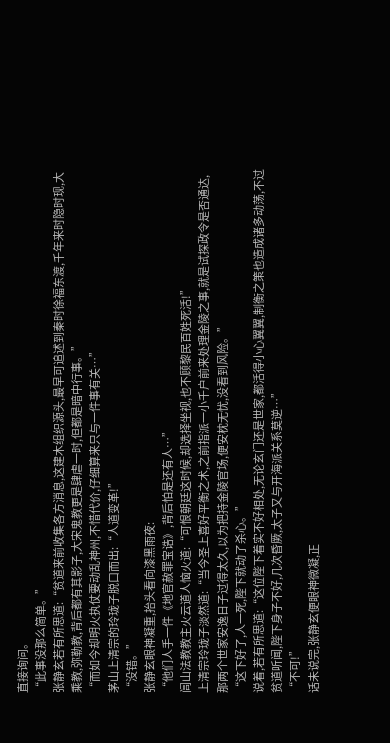直接询问。
“此事没那么简单。”
张静玄若有所思道:“贫道来前收集各方消息,这建木组织源头,最早可追述到秦时徐福东渡,千年来时隐时现,大乘教,弥勒教,背后都有其影子,大宋鬼教更是肆虐一时,但都是暗中行事。”
“而如今却明火执仗要动乱神州,不惜代价,仔细算来只与一件事有关…”
茅山上清宗的玲珑子脱口而出:“人道变革!”
“没错。”
张静玄眼神凝重,抬头看向漆黑雨夜:
“他们人手一件《地官赦罪宝诰》,背后怕是还有人…”
闾山法教教主火云道人恼火道:“可恨朝廷这时候,却选择坐视,也不顾黎民百姓死活!”
上清宗玲珑子淡然道:“当今圣上喜好平衡之术,之前指派一小千户前来处理金陵之事,就是试探政令是否通达,那两个世家安逸日子过得太久,以为把持金陵官场,便安枕无忧,没看到风险。”
“这下好了,人一死,陛下就动了杀心。”
说着,若有所思道:“这位陛下着实不好相处,无论玄门还是世家,都活得小心翼翼,制衡之策也造成诸多动荡,不过贫道听闻,陛下身子不好,几次昏厥,太子又与开海派关系莫逆…”
“不可!”
话未说完,张静玄便眼神微凝,正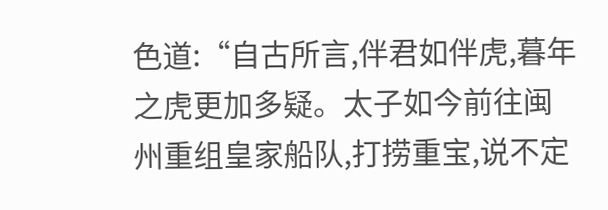色道:“自古所言,伴君如伴虎,暮年之虎更加多疑。太子如今前往闽州重组皇家船队,打捞重宝,说不定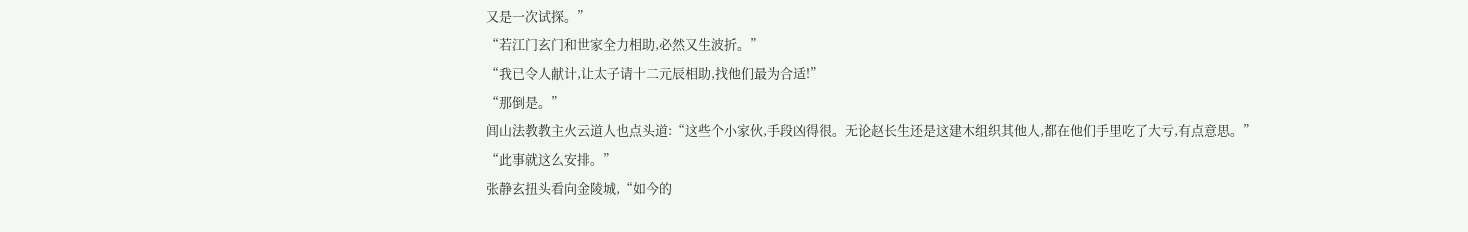又是一次试探。”
“若江门玄门和世家全力相助,必然又生波折。”
“我已令人献计,让太子请十二元辰相助,找他们最为合适!”
“那倒是。”
闾山法教教主火云道人也点头道:“这些个小家伙,手段凶得很。无论赵长生还是这建木组织其他人,都在他们手里吃了大亏,有点意思。”
“此事就这么安排。”
张静玄扭头看向金陵城,“如今的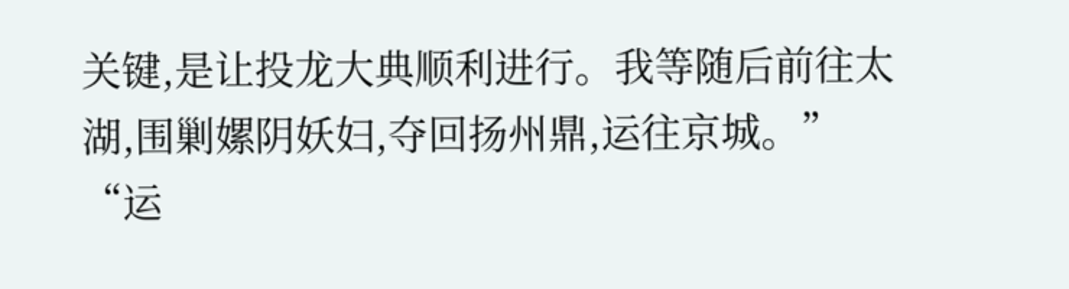关键,是让投龙大典顺利进行。我等随后前往太湖,围剿嫘阴妖妇,夺回扬州鼎,运往京城。”
“运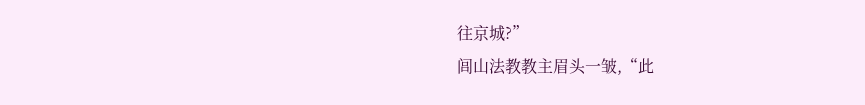往京城?”
闾山法教教主眉头一皱,“此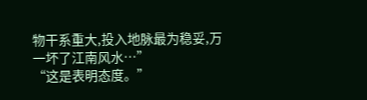物干系重大,投入地脉最为稳妥,万一坏了江南风水…”
“这是表明态度。”